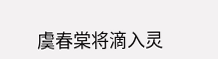虞春棠将滴入灵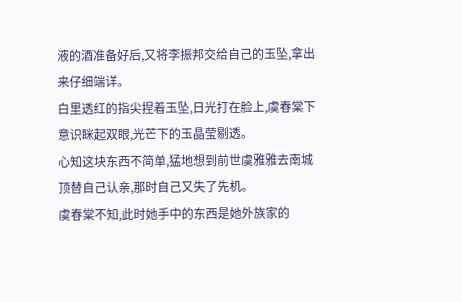液的酒准备好后,又将李振邦交给自己的玉坠,拿出来仔细端详。
白里透红的指尖捏着玉坠,日光打在脸上,虞春棠下意识眯起双眼,光芒下的玉晶莹剔透。
心知这块东西不简单,猛地想到前世虞雅雅去南城顶替自己认亲,那时自己又失了先机。
虞春棠不知,此时她手中的东西是她外族家的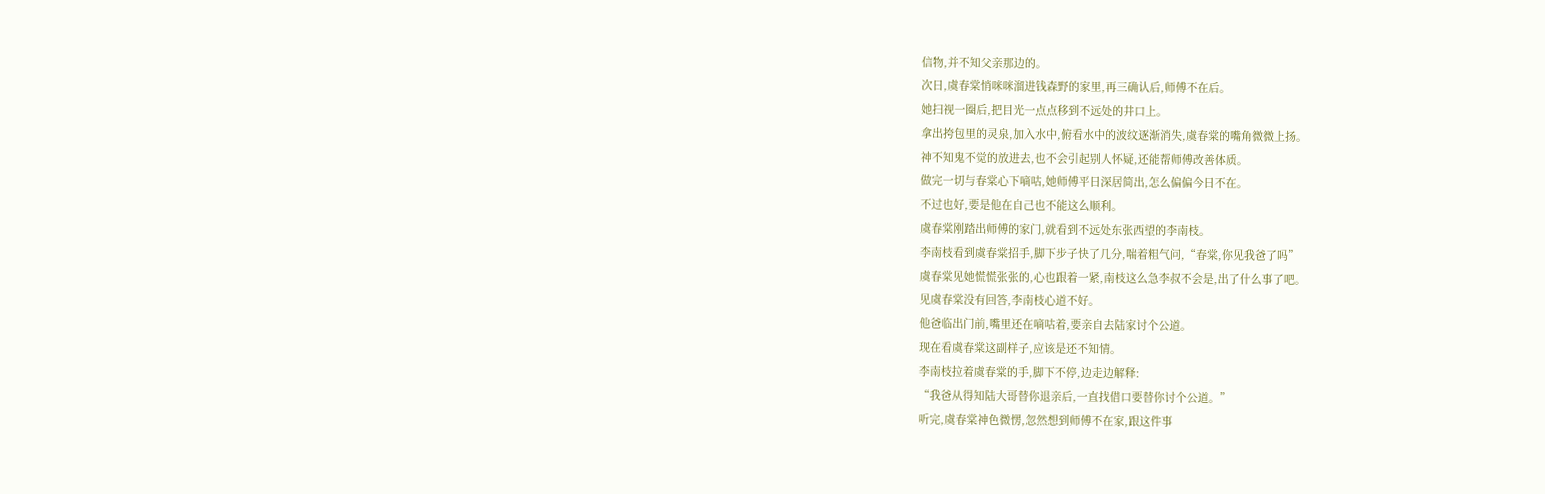信物,并不知父亲那边的。
次日,虞春棠悄咪咪溜进钱森野的家里,再三确认后,师傅不在后。
她扫视一圈后,把目光一点点移到不远处的井口上。
拿出挎包里的灵泉,加入水中,俯看水中的波纹逐渐消失,虞春棠的嘴角微微上扬。
神不知鬼不觉的放进去,也不会引起别人怀疑,还能帮师傅改善体质。
做完一切与春棠心下嘀咕,她师傅平日深居简出,怎么偏偏今日不在。
不过也好,要是他在自己也不能这么顺利。
虞春棠刚踏出师傅的家门,就看到不远处东张西望的李南枝。
李南枝看到虞春棠招手,脚下步子快了几分,喘着粗气问,“春棠,你见我爸了吗”
虞春棠见她慌慌张张的,心也跟着一紧,南枝这么急李叔不会是,出了什么事了吧。
见虞春棠没有回答,李南枝心道不好。
他爸临出门前,嘴里还在嘀咕着,要亲自去陆家讨个公道。
现在看虞春棠这副样子,应该是还不知情。
李南枝拉着虞春棠的手,脚下不停,边走边解释:
“我爸从得知陆大哥替你退亲后,一直找借口要替你讨个公道。”
听完,虞春棠神色微愣,忽然想到师傅不在家,跟这件事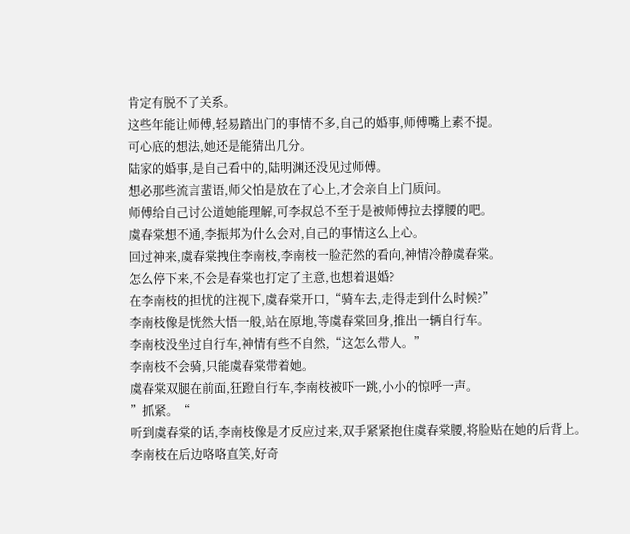肯定有脱不了关系。
这些年能让师傅,轻易踏出门的事情不多,自己的婚事,师傅嘴上素不提。
可心底的想法,她还是能猜出几分。
陆家的婚事,是自己看中的,陆明渊还没见过师傅。
想必那些流言蜚语,师父怕是放在了心上,才会亲自上门质问。
师傅给自己讨公道她能理解,可李叔总不至于是被师傅拉去撑腰的吧。
虞春棠想不通,李振邦为什么会对,自己的事情这么上心。
回过神来,虞春棠拽住李南枝,李南枝一脸茫然的看向,神情冷静虞春棠。
怎么停下来,不会是春棠也打定了主意,也想着退婚?
在李南枝的担忧的注视下,虞春棠开口,“骑车去,走得走到什么时候?”
李南枝像是恍然大悟一般,站在原地,等虞春棠回身,推出一辆自行车。
李南枝没坐过自行车,神情有些不自然,“这怎么带人。”
李南枝不会骑,只能虞春棠带着她。
虞春棠双腿在前面,狂蹬自行车,李南枝被吓一跳,小小的惊呼一声。
”抓紧。“
听到虞春棠的话,李南枝像是才反应过来,双手紧紧抱住虞春棠腰,将脸贴在她的后背上。
李南枝在后边咯咯直笑,好奇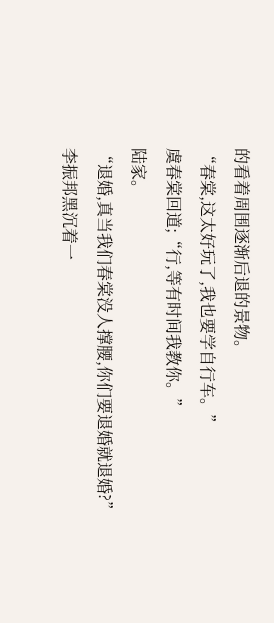的看着周围逐渐后退的景物。
“春棠,这太好玩了,我也要学自行车。”
虞春棠回道;“行,等有时间我教你。”
陆家。
“退婚,真当我们春棠没人撑腰,你们要退婚就退婚?”
李振邦黑沉着一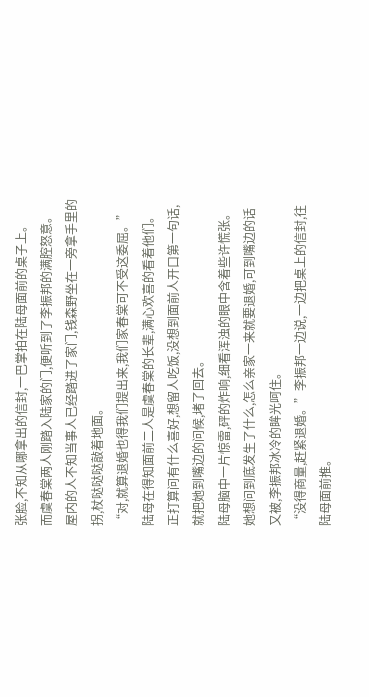张脸,不知从哪拿出的信封,一巴掌拍在陆母面前的桌子上。
而虞春棠两人刚踏入陆家的门,便听到了李振邦的满腔怒意。
屋内的人不知当事人已经踏进了家门,钱森野坐在一旁拿手里的拐,杖哒哒哒敲着地面。
“对,就算退婚也得我们提出来,我们家春棠可不受这委屈。”
陆母在得知面前二人是虞春棠的长辈,满心欢喜的看着他们。
正打算问有什么喜好,想留人吃饭,没想到面前人开口第一句话,就把她到嘴边的问候,堵了回去。
陆母脑中一片惊雷,砰的炸响,细看浑浊的眼中含着些许慌张。
她想问到底发生了什么,怎么亲家一来就要退婚,可到嘴边的话又被,李振邦冰冷的眸光呵住。
“没得商量,赶紧退婚。”李振邦一边说,一边把桌上的信封,往陆母面前推。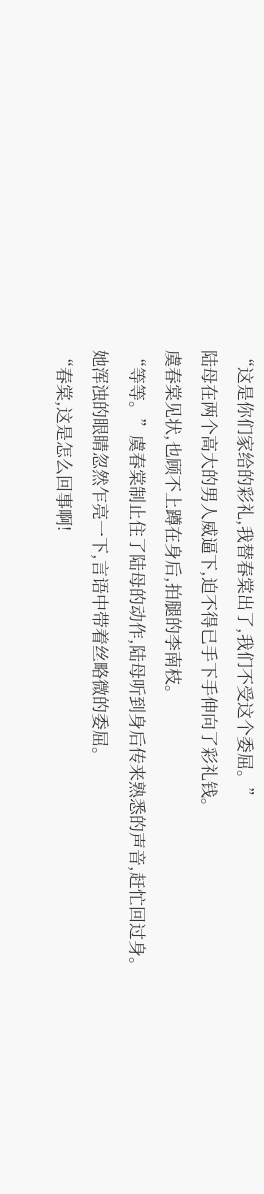“这是你们家给的彩礼,我替春棠出了,我们不受这个委屈。”
陆母在两个高大的男人威逼下,迫不得已手下手伸向了彩礼钱。
虞春棠见状,也顾不上蹲在身后,拍腿的李南枝。
“等等。”虞春棠制止住了陆母的动作,陆母听到身后传来熟悉的声音,赶忙回过身。
她浑浊的眼睛忽然乍亮一下,言语中带着丝略微的委屈。
“春棠,这是怎么回事啊!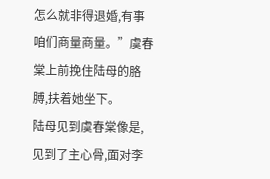怎么就非得退婚,有事咱们商量商量。”虞春棠上前挽住陆母的胳膊,扶着她坐下。
陆母见到虞春棠像是,见到了主心骨,面对李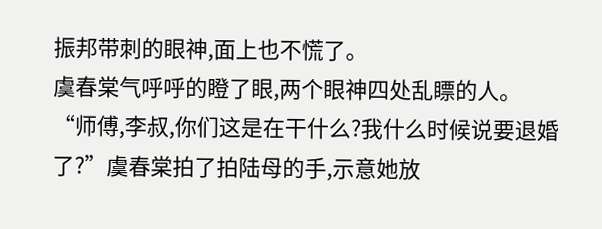振邦带刺的眼神,面上也不慌了。
虞春棠气呼呼的瞪了眼,两个眼神四处乱瞟的人。
“师傅,李叔,你们这是在干什么?我什么时候说要退婚了?”虞春棠拍了拍陆母的手,示意她放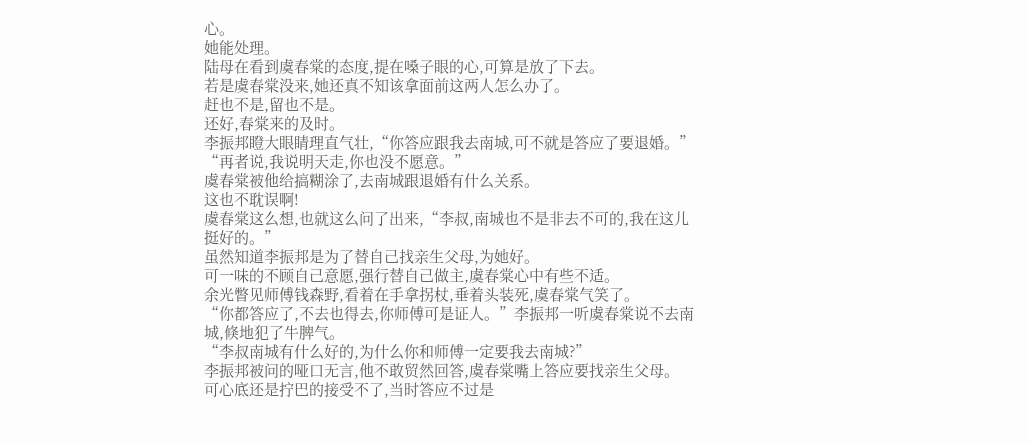心。
她能处理。
陆母在看到虞春棠的态度,提在嗓子眼的心,可算是放了下去。
若是虞春棠没来,她还真不知该拿面前这两人怎么办了。
赶也不是,留也不是。
还好,春棠来的及时。
李振邦瞪大眼睛理直气壮,“你答应跟我去南城,可不就是答应了要退婚。”
“再者说,我说明天走,你也没不愿意。”
虞春棠被他给搞糊涂了,去南城跟退婚有什么关系。
这也不耽误啊!
虞春棠这么想,也就这么问了出来,“李叔,南城也不是非去不可的,我在这儿挺好的。”
虽然知道李振邦是为了替自己找亲生父母,为她好。
可一味的不顾自己意愿,强行替自己做主,虞春棠心中有些不适。
余光瞥见师傅钱森野,看着在手拿拐杖,垂着头装死,虞春棠气笑了。
“你都答应了,不去也得去,你师傅可是证人。”李振邦一听虞春棠说不去南城,倏地犯了牛脾气。
“李叔南城有什么好的,为什么你和师傅一定要我去南城?”
李振邦被问的哑口无言,他不敢贸然回答,虞春棠嘴上答应要找亲生父母。
可心底还是拧巴的接受不了,当时答应不过是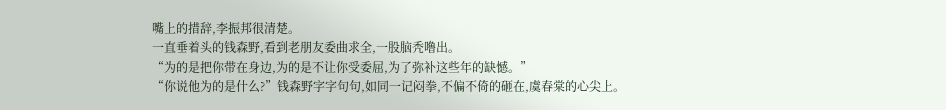嘴上的措辞,李振邦很清楚。
一直垂着头的钱森野,看到老朋友委曲求全,一股脑秃噜出。
“为的是把你带在身边,为的是不让你受委屈,为了弥补这些年的缺憾。”
“你说他为的是什么?”钱森野字字句句,如同一记闷拳,不偏不倚的砸在,虞春棠的心尖上。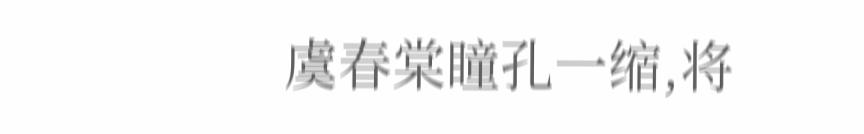虞春棠瞳孔一缩,将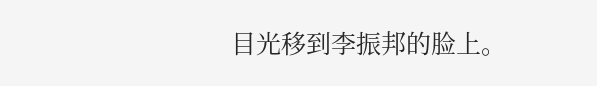目光移到李振邦的脸上。